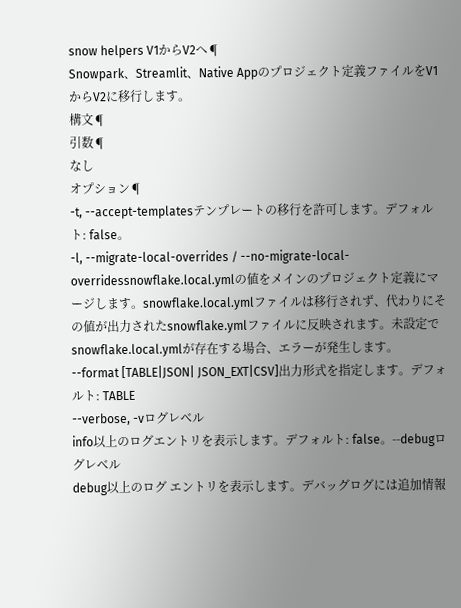snow helpers V1からV2へ¶
Snowpark、Streamlit、Native Appのプロジェクト定義ファイルをV1からV2に移行します。
構文¶
引数¶
なし
オプション¶
-t, --accept-templatesテンプレートの移行を許可します。デフォルト: false。
-l, --migrate-local-overrides / --no-migrate-local-overridessnowflake.local.ymlの値をメインのプロジェクト定義にマージします。snowflake.local.ymlファイルは移行されず、代わりにその値が出力されたsnowflake.ymlファイルに反映されます。未設定でsnowflake.local.ymlが存在する場合、エラーが発生します。
--format [TABLE|JSON| JSON_EXT|CSV]出力形式を指定します。デフォルト: TABLE
--verbose, -vログレベル
info以上のログエントリを表示します。デフォルト: false。--debugログレベル
debug以上のログ エントリを表示します。デバッグログには追加情報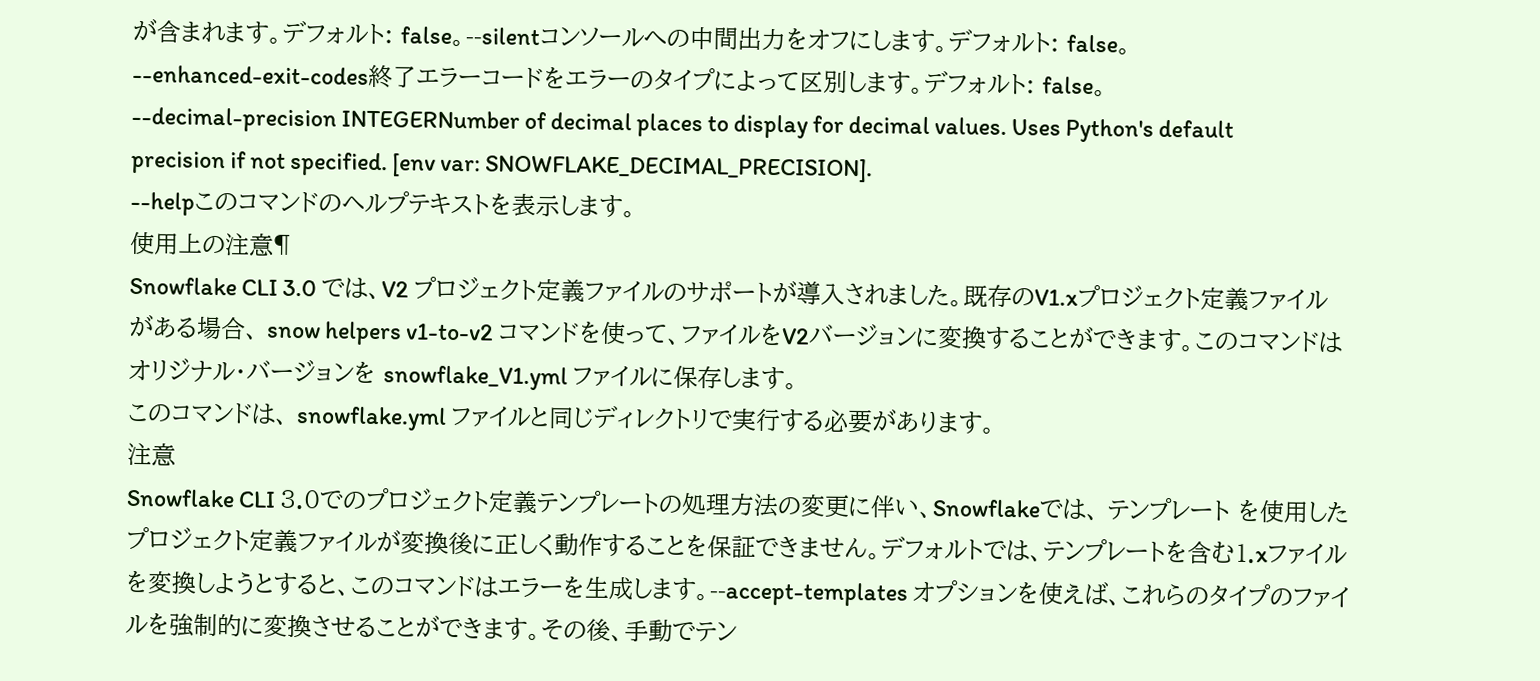が含まれます。デフォルト: false。--silentコンソールへの中間出力をオフにします。デフォルト: false。
--enhanced-exit-codes終了エラーコードをエラーのタイプによって区別します。デフォルト: false。
--decimal-precision INTEGERNumber of decimal places to display for decimal values. Uses Python's default precision if not specified. [env var: SNOWFLAKE_DECIMAL_PRECISION].
--helpこのコマンドのヘルプテキストを表示します。
使用上の注意¶
Snowflake CLI 3.0 では、V2 プロジェクト定義ファイルのサポートが導入されました。既存のV1.xプロジェクト定義ファイルがある場合、 snow helpers v1-to-v2 コマンドを使って、ファイルをV2バージョンに変換することができます。このコマンドはオリジナル・バージョンを snowflake_V1.yml ファイルに保存します。
このコマンドは、 snowflake.yml ファイルと同じディレクトリで実行する必要があります。
注意
Snowflake CLI 3.0でのプロジェクト定義テンプレートの処理方法の変更に伴い、Snowflakeでは、 テンプレート を使用したプロジェクト定義ファイルが変換後に正しく動作することを保証できません。デフォルトでは、テンプレートを含む1.xファイルを変換しようとすると、このコマンドはエラーを生成します。--accept-templates オプションを使えば、これらのタイプのファイルを強制的に変換させることができます。その後、手動でテン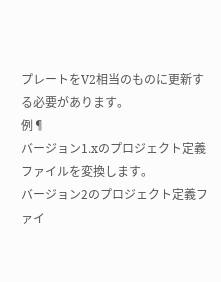プレートをV2相当のものに更新する必要があります。
例¶
バージョン1.xのプロジェクト定義ファイルを変換します。
バージョン2のプロジェクト定義ファイ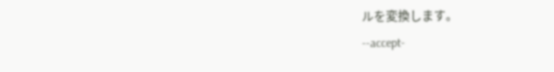ルを変換します。
--accept-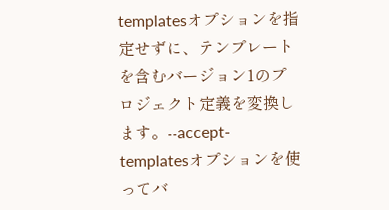templatesオプションを指定せずに、テンプレートを含むバージョン1のプロジェクト定義を変換します。--accept-templatesオプションを使ってバ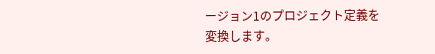ージョン1のプロジェクト定義を変換します。